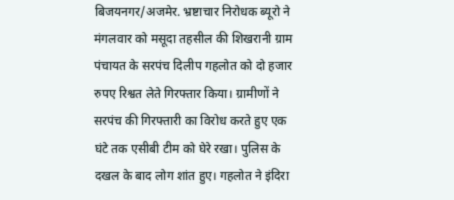बिजयनगर/अजमेर. भ्रष्टाचार निरोधक ब्यूरो ने मंगलवार को मसूदा तहसील की शिखरानी ग्राम पंचायत के सरपंच दिलीप गहलोत को दो हजार रुपए रिश्वत लेते गिरफ्तार किया। ग्रामीणों ने सरपंच की गिरफ्तारी का विरोध करते हुए एक घंटे तक एसीबी टीम को घेरे रखा। पुलिस के दखल के बाद लोग शांत हुए। गहलोत ने इंदिरा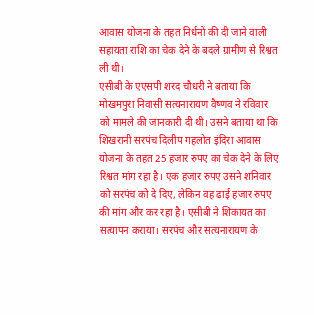आवास योजना के तहत निर्धनों की दी जाने वाली सहायता राशि का चेक देने के बदले ग्रामीण से रिश्वत ली थी।
एसीबी के एएसपी शरद चौधरी ने बताया कि मोखमपुरा निवासी सत्यनारायण वैष्णव ने रविवार को मामले की जानकारी दी थी। उसने बताया था कि शिखरानी सरपंच दिलीप गहलोत इंदिरा आवास योजना के तहत 25 हजार रुपए का चेक देने के लिए रिश्वत मांग रहा है। एक हजार रुपए उसने शनिवार को सरपंच को दे दिए, लेकिन वह ढाई हजार रुपए की मांग और कर रहा है। एसीबी ने शिकायत का सत्यापन कराया। सरपंच और सत्यनारायण के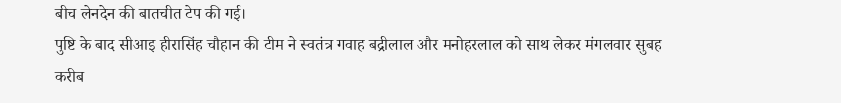बीच लेनदेन की बातचीत टेप की गई।
पुष्टि के बाद सीआइ हीरासिंह चौहान की टीम ने स्वतंत्र गवाह बद्रीलाल और मनोहरलाल को साथ लेकर मंगलवार सुबह करीब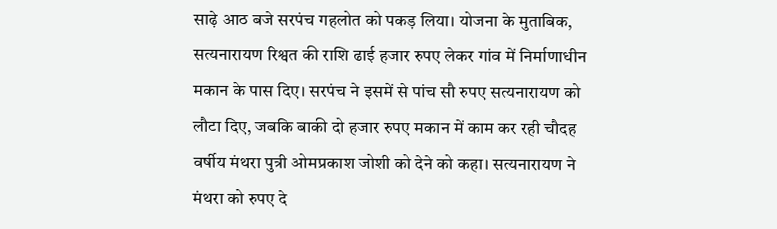साढ़े आठ बजे सरपंच गहलोत को पकड़ लिया। योजना के मुताबिक, सत्यनारायण रिश्वत की राशि ढाई हजार रुपए लेकर गांव में निर्माणाधीन मकान के पास दिए। सरपंच ने इसमें से पांच सौ रुपए सत्यनारायण को लौटा दिए, जबकि बाकी दो हजार रुपए मकान में काम कर रही चौदह वर्षीय मंथरा पुत्री ओमप्रकाश जोशी को देने को कहा। सत्यनारायण ने मंथरा को रुपए दे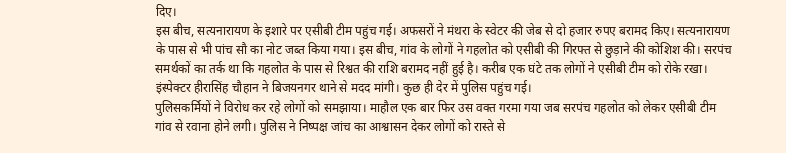दिए।
इस बीच, सत्यनारायण के इशारे पर एसीबी टीम पहुंच गई। अफसरों ने मंथरा के स्वेटर की जेब से दो हजार रुपए बरामद किए। सत्यनारायण के पास से भी पांच सौ का नोट जब्त किया गया। इस बीच, गांव के लोगों ने गहलोत को एसीबी की गिरफ्त से छुड़ाने की कोशिश की। सरपंच समर्थकों का तर्क था कि गहलोत के पास से रिश्वत की राशि बरामद नहीं हुई है। करीब एक घंटे तक लोगों ने एसीबी टीम को रोके रखा। इंस्पेक्टर हीरासिंह चौहान ने बिजयनगर थाने से मदद मांगी। कुछ ही देर में पुलिस पहुंच गई।
पुलिसकर्मियों ने विरोध कर रहे लोगों को समझाया। माहौल एक बार फिर उस वक्त गरमा गया जब सरपंच गहलोत को लेकर एसीबी टीम गांव से रवाना होने लगी। पुलिस ने निष्पक्ष जांच का आश्वासन देकर लोगों को रास्ते से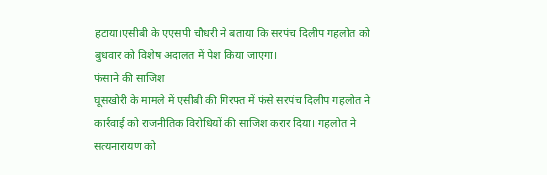हटाया।एसीबी के एएसपी चौधरी ने बताया कि सरपंच दिलीप गहलोत को बुधवार को विशेष अदालत में पेश किया जाएगा।
फंसाने की साजिश
घूसखोरी के मामले में एसीबी की गिरफ्त में फंसे सरपंच दिलीप गहलोत ने कार्रवाई को राजनीतिक विरोधियों की साजिश करार दिया। गहलोत ने सत्यनारायण को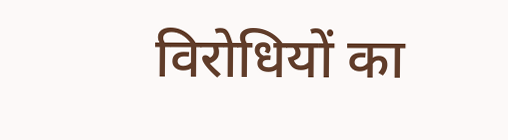विरोधियों का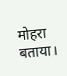मोहरा बताया।